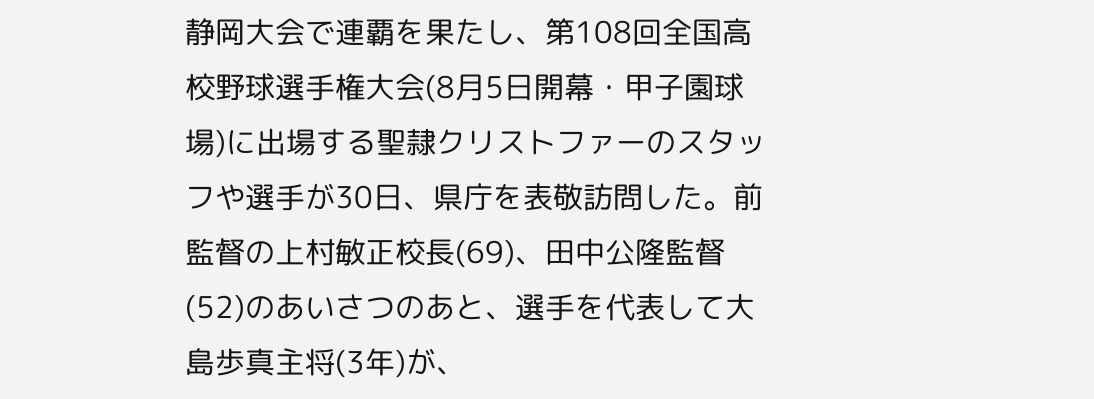静岡大会で連覇を果たし、第108回全国高校野球選手権大会(8月5日開幕・甲子園球場)に出場する聖隷クリストファーのスタッフや選手が30日、県庁を表敬訪問した。前監督の上村敏正校長(69)、田中公隆監督(52)のあいさつのあと、選手を代表して大島歩真主将(3年)が、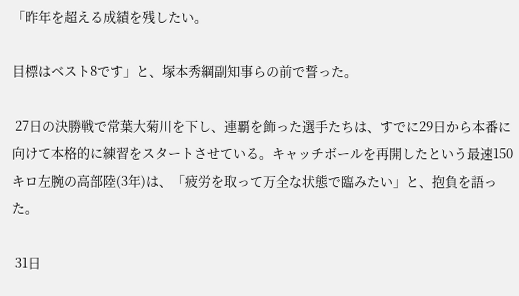「昨年を超える成績を残したい。

目標はベスト8です」と、塚本秀綱副知事らの前で誓った。

 27日の決勝戦で常葉大菊川を下し、連覇を飾った選手たちは、すでに29日から本番に向けて本格的に練習をスタートさせている。キャッチボールを再開したという最速150キロ左腕の高部陸(3年)は、「疲労を取って万全な状態で臨みたい」と、抱負を語った。

 31日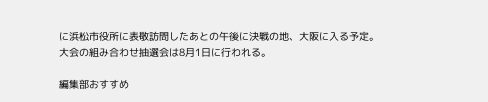に浜松市役所に表敬訪問したあとの午後に決戦の地、大阪に入る予定。大会の組み合わせ抽選会は8月1日に行われる。

編集部おすすめ